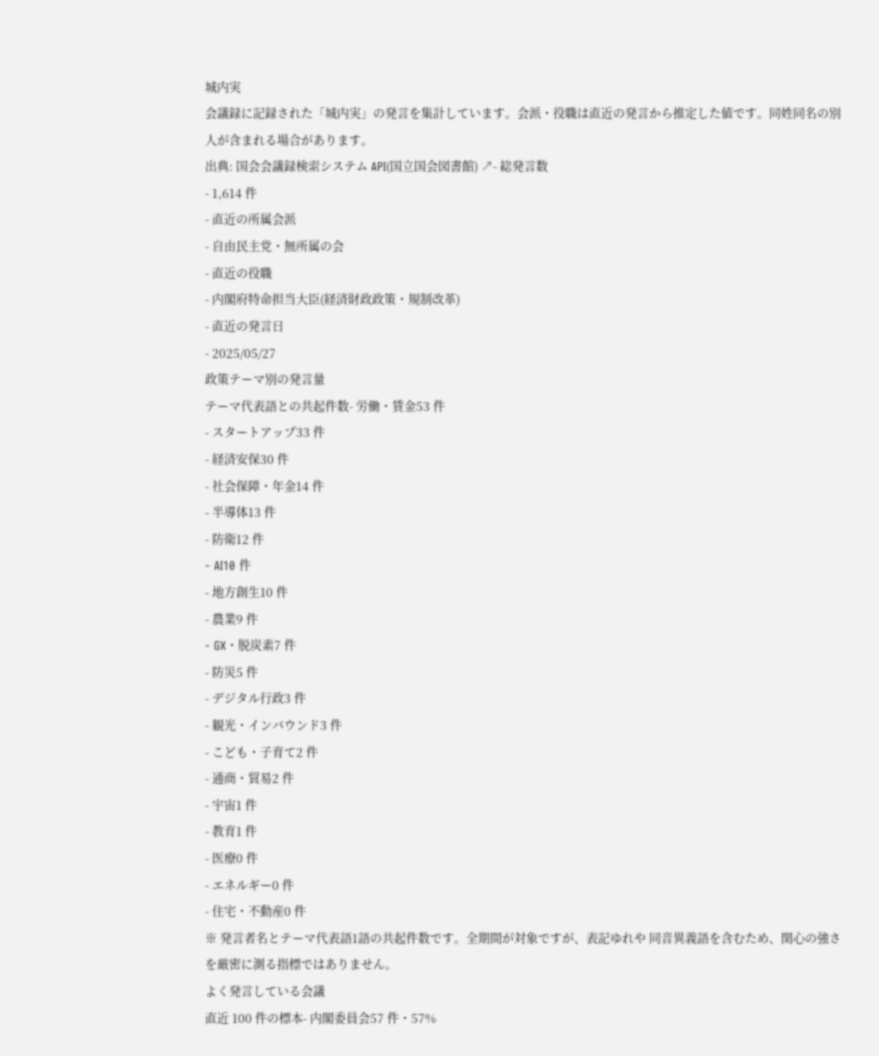城内実
会議録に記録された「城内実」の発言を集計しています。会派・役職は直近の発言から推定した値です。同姓同名の別人が含まれる場合があります。
出典: 国会会議録検索システム API(国立国会図書館) ↗- 総発言数
- 1,614 件
- 直近の所属会派
- 自由民主党・無所属の会
- 直近の役職
- 内閣府特命担当大臣(経済財政政策・規制改革)
- 直近の発言日
- 2025/05/27
政策テーマ別の発言量
テーマ代表語との共起件数- 労働・賃金53 件
- スタートアップ33 件
- 経済安保30 件
- 社会保障・年金14 件
- 半導体13 件
- 防衛12 件
- AI10 件
- 地方創生10 件
- 農業9 件
- GX・脱炭素7 件
- 防災5 件
- デジタル行政3 件
- 観光・インバウンド3 件
- こども・子育て2 件
- 通商・貿易2 件
- 宇宙1 件
- 教育1 件
- 医療0 件
- エネルギー0 件
- 住宅・不動産0 件
※ 発言者名とテーマ代表語1語の共起件数です。全期間が対象ですが、表記ゆれや 同音異義語を含むため、関心の強さを厳密に測る指標ではありません。
よく発言している会議
直近 100 件の標本- 内閣委員会57 件・57%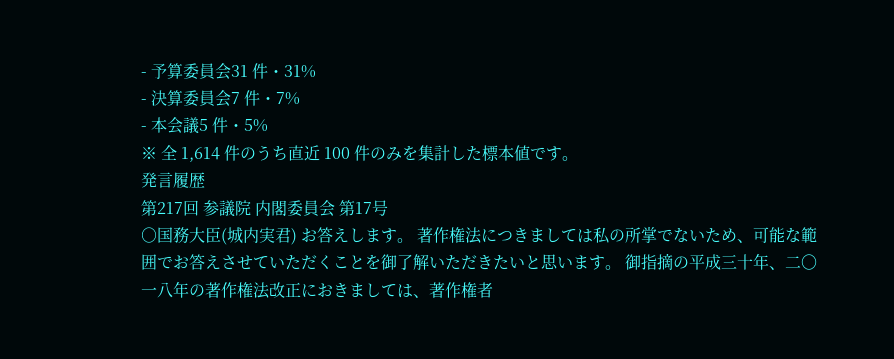- 予算委員会31 件・31%
- 決算委員会7 件・7%
- 本会議5 件・5%
※ 全 1,614 件のうち直近 100 件のみを集計した標本値です。
発言履歴
第217回 参議院 内閣委員会 第17号
○国務大臣(城内実君) お答えします。 著作権法につきましては私の所掌でないため、可能な範囲でお答えさせていただくことを御了解いただきたいと思います。 御指摘の平成三十年、二〇一八年の著作権法改正におきましては、著作権者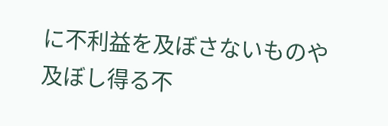に不利益を及ぼさないものや及ぼし得る不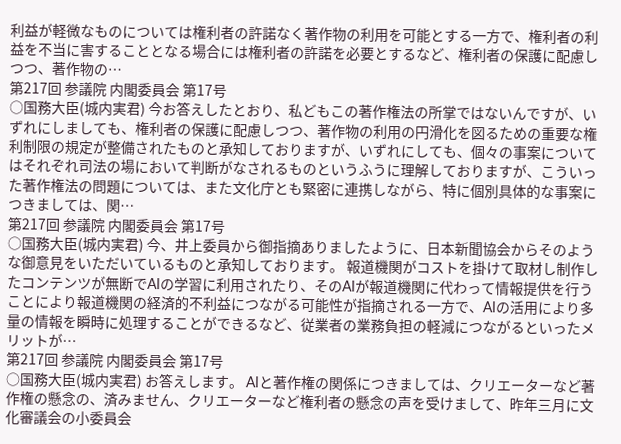利益が軽微なものについては権利者の許諾なく著作物の利用を可能とする一方で、権利者の利益を不当に害することとなる場合には権利者の許諾を必要とするなど、権利者の保護に配慮しつつ、著作物の…
第217回 参議院 内閣委員会 第17号
○国務大臣(城内実君) 今お答えしたとおり、私どもこの著作権法の所掌ではないんですが、いずれにしましても、権利者の保護に配慮しつつ、著作物の利用の円滑化を図るための重要な権利制限の規定が整備されたものと承知しておりますが、いずれにしても、個々の事案についてはそれぞれ司法の場において判断がなされるものというふうに理解しておりますが、こういった著作権法の問題については、また文化庁とも緊密に連携しながら、特に個別具体的な事案につきましては、関…
第217回 参議院 内閣委員会 第17号
○国務大臣(城内実君) 今、井上委員から御指摘ありましたように、日本新聞協会からそのような御意見をいただいているものと承知しております。 報道機関がコストを掛けて取材し制作したコンテンツが無断でAIの学習に利用されたり、そのAIが報道機関に代わって情報提供を行うことにより報道機関の経済的不利益につながる可能性が指摘される一方で、AIの活用により多量の情報を瞬時に処理することができるなど、従業者の業務負担の軽減につながるといったメリットが…
第217回 参議院 内閣委員会 第17号
○国務大臣(城内実君) お答えします。 AIと著作権の関係につきましては、クリエーターなど著作権の懸念の、済みません、クリエーターなど権利者の懸念の声を受けまして、昨年三月に文化審議会の小委員会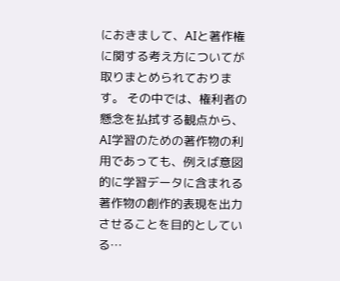におきまして、AIと著作権に関する考え方についてが取りまとめられております。 その中では、権利者の懸念を払拭する観点から、AI学習のための著作物の利用であっても、例えば意図的に学習データに含まれる著作物の創作的表現を出力させることを目的としている…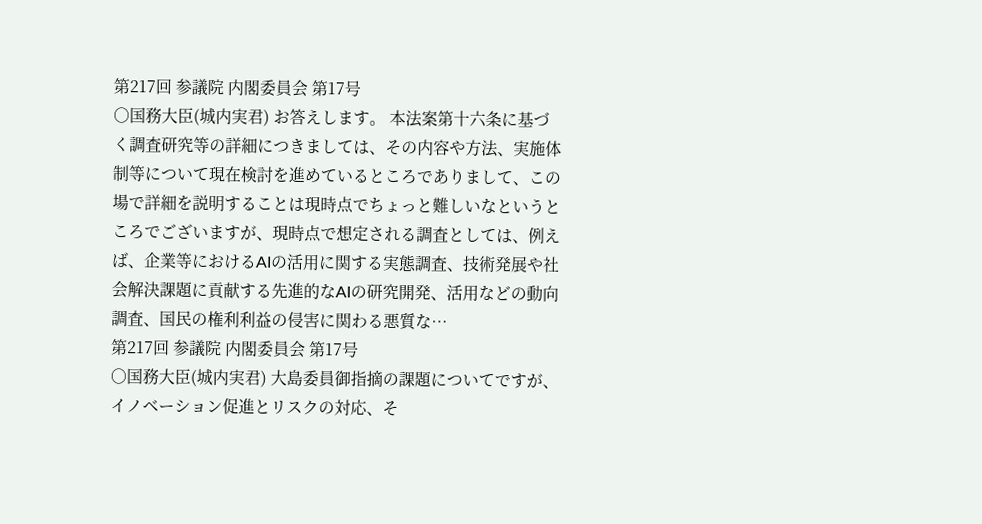第217回 参議院 内閣委員会 第17号
○国務大臣(城内実君) お答えします。 本法案第十六条に基づく調査研究等の詳細につきましては、その内容や方法、実施体制等について現在検討を進めているところでありまして、この場で詳細を説明することは現時点でちょっと難しいなというところでございますが、現時点で想定される調査としては、例えば、企業等におけるAIの活用に関する実態調査、技術発展や社会解決課題に貢献する先進的なAIの研究開発、活用などの動向調査、国民の権利利益の侵害に関わる悪質な…
第217回 参議院 内閣委員会 第17号
○国務大臣(城内実君) 大島委員御指摘の課題についてですが、イノベーション促進とリスクの対応、そ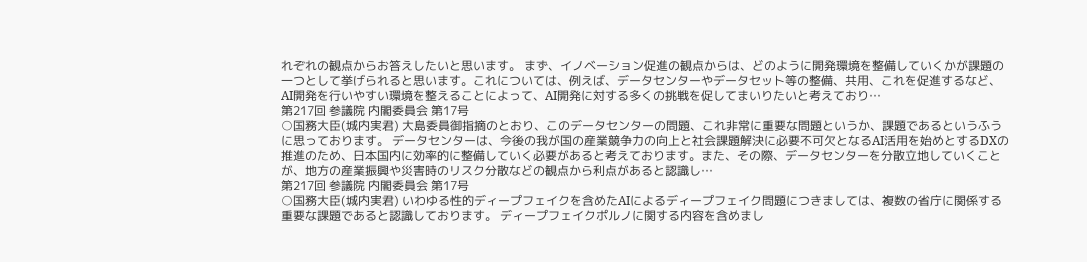れぞれの観点からお答えしたいと思います。 まず、イノベーション促進の観点からは、どのように開発環境を整備していくかが課題の一つとして挙げられると思います。これについては、例えば、データセンターやデータセット等の整備、共用、これを促進するなど、AI開発を行いやすい環境を整えることによって、AI開発に対する多くの挑戦を促してまいりたいと考えており…
第217回 参議院 内閣委員会 第17号
○国務大臣(城内実君) 大島委員御指摘のとおり、このデータセンターの問題、これ非常に重要な問題というか、課題であるというふうに思っております。 データセンターは、今後の我が国の産業競争力の向上と社会課題解決に必要不可欠となるAI活用を始めとするDXの推進のため、日本国内に効率的に整備していく必要があると考えております。また、その際、データセンターを分散立地していくことが、地方の産業振興や災害時のリスク分散などの観点から利点があると認識し…
第217回 参議院 内閣委員会 第17号
○国務大臣(城内実君) いわゆる性的ディープフェイクを含めたAIによるディープフェイク問題につきましては、複数の省庁に関係する重要な課題であると認識しております。 ディープフェイクポルノに関する内容を含めまし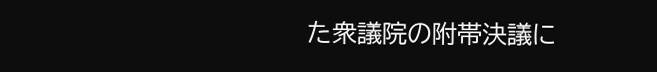た衆議院の附帯決議に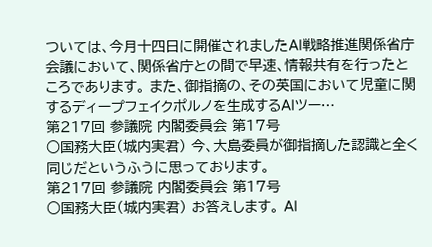ついては、今月十四日に開催されましたAI戦略推進関係省庁会議において、関係省庁との間で早速、情報共有を行ったところであります。 また、御指摘の、その英国において児童に関するディープフェイクポルノを生成するAIツー…
第217回 参議院 内閣委員会 第17号
○国務大臣(城内実君) 今、大島委員が御指摘した認識と全く同じだというふうに思っております。
第217回 参議院 内閣委員会 第17号
○国務大臣(城内実君) お答えします。 AI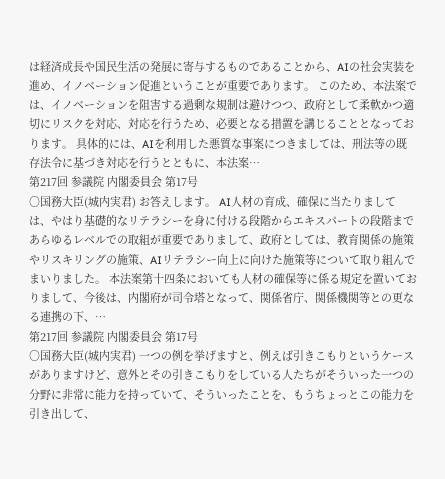は経済成長や国民生活の発展に寄与するものであることから、AIの社会実装を進め、イノベーション促進ということが重要であります。 このため、本法案では、イノベーションを阻害する過剰な規制は避けつつ、政府として柔軟かつ適切にリスクを対応、対応を行うため、必要となる措置を講じることとなっております。 具体的には、AIを利用した悪質な事案につきましては、刑法等の既存法令に基づき対応を行うとともに、本法案…
第217回 参議院 内閣委員会 第17号
○国務大臣(城内実君) お答えします。 AI人材の育成、確保に当たりましては、やはり基礎的なリテラシーを身に付ける段階からエキスパートの段階まであらゆるレベルでの取組が重要でありまして、政府としては、教育関係の施策やリスキリングの施策、AIリテラシー向上に向けた施策等について取り組んでまいりました。 本法案第十四条においても人材の確保等に係る規定を置いておりまして、今後は、内閣府が司令塔となって、関係省庁、関係機関等との更なる連携の下、…
第217回 参議院 内閣委員会 第17号
○国務大臣(城内実君) 一つの例を挙げますと、例えば引きこもりというケースがありますけど、意外とその引きこもりをしている人たちがそういった一つの分野に非常に能力を持っていて、そういったことを、もうちょっとこの能力を引き出して、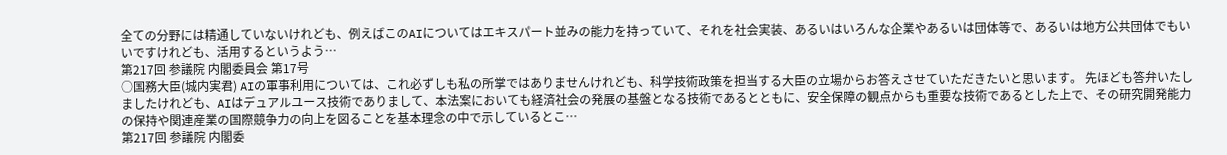全ての分野には精通していないけれども、例えばこのAIについてはエキスパート並みの能力を持っていて、それを社会実装、あるいはいろんな企業やあるいは団体等で、あるいは地方公共団体でもいいですけれども、活用するというよう…
第217回 参議院 内閣委員会 第17号
○国務大臣(城内実君) AIの軍事利用については、これ必ずしも私の所掌ではありませんけれども、科学技術政策を担当する大臣の立場からお答えさせていただきたいと思います。 先ほども答弁いたしましたけれども、AIはデュアルユース技術でありまして、本法案においても経済社会の発展の基盤となる技術であるとともに、安全保障の観点からも重要な技術であるとした上で、その研究開発能力の保持や関連産業の国際競争力の向上を図ることを基本理念の中で示しているとこ…
第217回 参議院 内閣委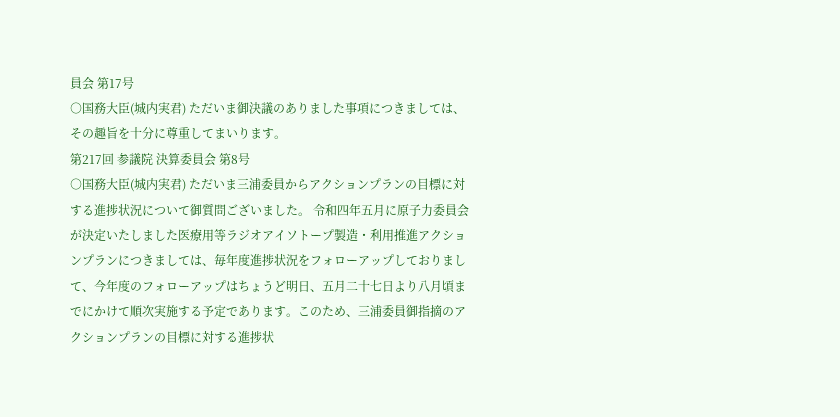員会 第17号
○国務大臣(城内実君) ただいま御決議のありました事項につきましては、その趣旨を十分に尊重してまいります。
第217回 参議院 決算委員会 第8号
○国務大臣(城内実君) ただいま三浦委員からアクションプランの目標に対する進捗状況について御質問ございました。 令和四年五月に原子力委員会が決定いたしました医療用等ラジオアイソトープ製造・利用推進アクションプランにつきましては、毎年度進捗状況をフォローアップしておりまして、今年度のフォローアップはちょうど明日、五月二十七日より八月頃までにかけて順次実施する予定であります。このため、三浦委員御指摘のアクションプランの目標に対する進捗状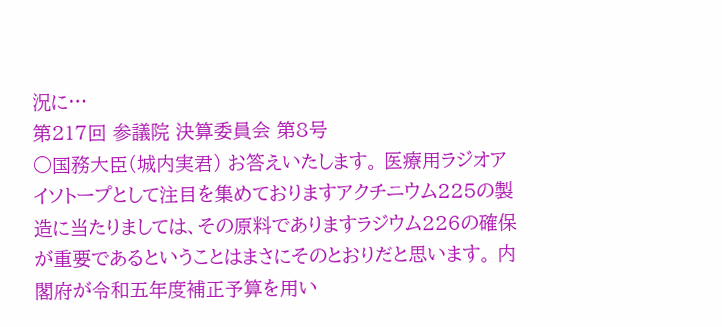況に…
第217回 参議院 決算委員会 第8号
○国務大臣(城内実君) お答えいたします。 医療用ラジオアイソトープとして注目を集めておりますアクチニウム225の製造に当たりましては、その原料でありますラジウム226の確保が重要であるということはまさにそのとおりだと思います。 内閣府が令和五年度補正予算を用い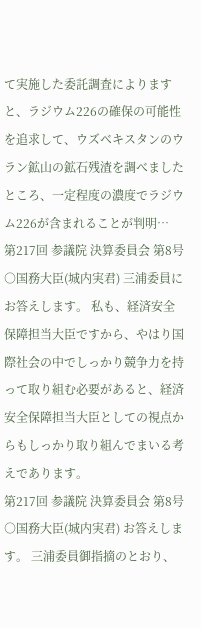て実施した委託調査によりますと、ラジウム226の確保の可能性を追求して、ウズベキスタンのウラン鉱山の鉱石残渣を調べましたところ、一定程度の濃度でラジウム226が含まれることが判明…
第217回 参議院 決算委員会 第8号
○国務大臣(城内実君) 三浦委員にお答えします。 私も、経済安全保障担当大臣ですから、やはり国際社会の中でしっかり競争力を持って取り組む必要があると、経済安全保障担当大臣としての視点からもしっかり取り組んでまいる考えであります。
第217回 参議院 決算委員会 第8号
○国務大臣(城内実君) お答えします。 三浦委員御指摘のとおり、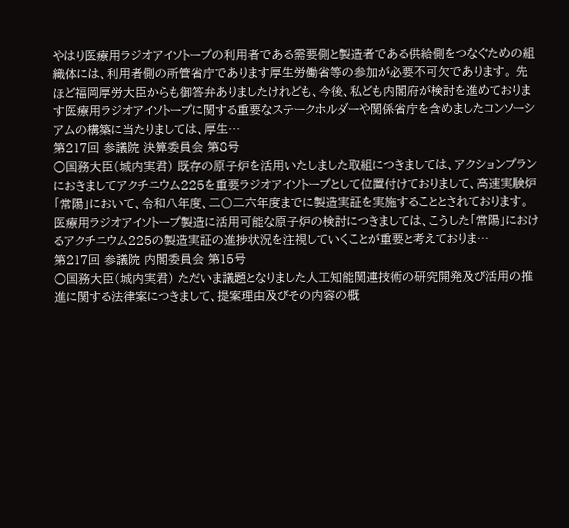やはり医療用ラジオアイソトープの利用者である需要側と製造者である供給側をつなぐための組織体には、利用者側の所管省庁であります厚生労働省等の参加が必要不可欠であります。 先ほど福岡厚労大臣からも御答弁ありましたけれども、今後、私ども内閣府が検討を進めております医療用ラジオアイソトープに関する重要なステークホルダーや関係省庁を含めましたコンソーシアムの構築に当たりましては、厚生…
第217回 参議院 決算委員会 第8号
○国務大臣(城内実君) 既存の原子炉を活用いたしました取組につきましては、アクションプランにおきましてアクチニウム225を重要ラジオアイソトープとして位置付けておりまして、高速実験炉「常陽」において、令和八年度、二〇二六年度までに製造実証を実施することとされております。 医療用ラジオアイソトープ製造に活用可能な原子炉の検討につきましては、こうした「常陽」におけるアクチニウム225の製造実証の進捗状況を注視していくことが重要と考えておりま…
第217回 参議院 内閣委員会 第15号
○国務大臣(城内実君) ただいま議題となりました人工知能関連技術の研究開発及び活用の推進に関する法律案につきまして、提案理由及びその内容の概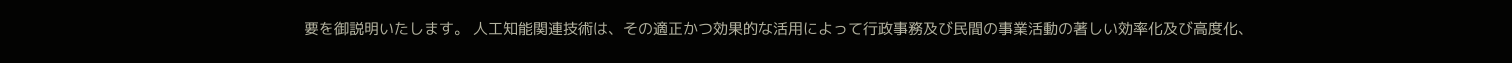要を御説明いたします。 人工知能関連技術は、その適正かつ効果的な活用によって行政事務及び民間の事業活動の著しい効率化及び高度化、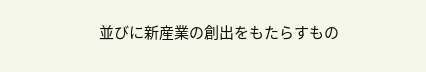並びに新産業の創出をもたらすもの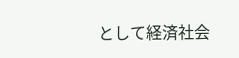として経済社会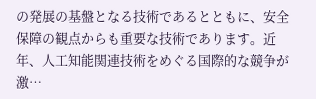の発展の基盤となる技術であるとともに、安全保障の観点からも重要な技術であります。近年、人工知能関連技術をめぐる国際的な競争が激…